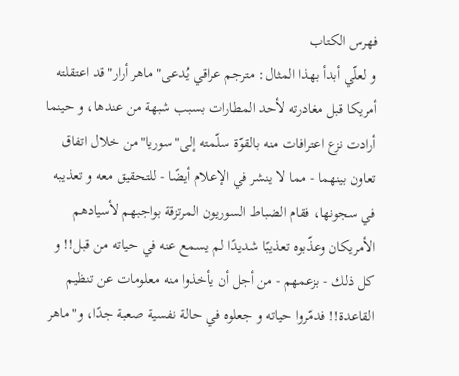فهرس الكتاب
و لعلّي أبدأ بهذا المثال: مترجم عراقي يُدعى"ماهر أرار"قد اعتقلته أمريكا قبل مغادرته لأحد المطارات بسبب شبهة من عندها، و حينما أرادت نزع اعترافات منه بالقوّة سلّمته إلى"سوريا"من خلال اتفاق تعاون بينهما - مما لا ينشر في الإعلام أيضًا - للتحقيق معه و تعذيبه في سجونها، فقام الضباط السوريون المرتزقة بواجبهم لأسيادهم الأمريكان وعذّبوه تعذيبًا شديدًا لم يسمع عنه في حياته من قبل!! و كل ذلك - بزعمهم - من أجل أن يأخذوا منه معلومات عن تنظيم القاعدة!! فدمّروا حياته و جعلوه في حالة نفسية صعبة جدًا، و"ماهر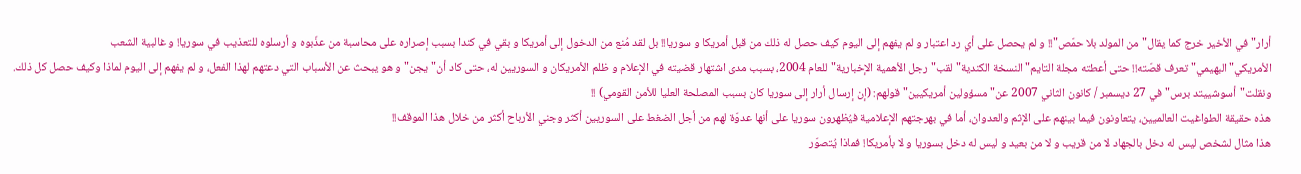أرار"في الأخير خرج كما يقال"من المولد بلا حمّص"!! و لم يحصل على أي رد اعتبار و لم يفهم إلى اليوم كيف حصل له ذلك من قبل أمريكا و سوريا!! بل لقد مُنع من الدخول إلى أمريكا و بقي في كندا بسبب إصراره على محاسبة من عذّبوه و أرسلوه للتعذيب في سوريا! و غالبية الشعب الأمريكي"البهيمي"تعرف قصّته!! حتى أعطته مجلة التايم"النسخة الكندية"لقب"رجل الأهمية الإخبارية"للعام 2004، بسبب مدى اشتهار قضيته في الإعلام و ظلم الأمريكان و السوريين له، حتى كاد أن"يجن"و هو يبحث عن الأسباب التي دعتهم لهذا الفعل، و لم يفهم إلى اليوم لماذا وكيف حصل كل ذلك.
ونقلت"أسوشييتد برس"في 27 ديسمبر / كانون الثاني 2007 عن"مسؤولين أمريكيين"قولهم: (إن إرسال أرار إلى سوريا كان بسبب المصلحة العليا للأمن القومي) !!
هذه حقيقة الطواغيت العالميين، يتعاونون فيما بينهم على الإثم والعدوان، أما في بهرجتهم الإعلامية فيُظهرون سوريا على أنها عدوّة لهم من أجل الضغط على السوريين أكثر وجني الأرباح أكثر من خلال هذا الموقف!!
هذا مثال لشخص ليس له دخل بالجهاد لا من قريب و لا من بعيد و ليس له دخل بسوريا و لا بأمريكا! فماذا يُتصوّر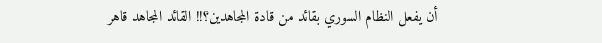أن يفعل النظام السوري بقائد من قادة المجاهدين؟!! القائد المجاهد قاهر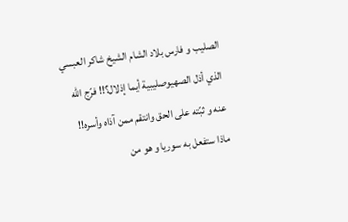الصليب و فارس بلاد الشام الشيخ شاكر العبسي الذي أذل الصهيوصليبية أيما إذلال؟!! فرّج الله عنه و ثبّته على الحق وانتقم ممن آذاه وأسره!!
ماذا ستفعل به سوريا و هو من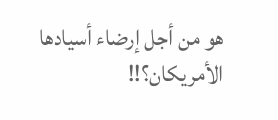هو من أجل إرضاء أسيادها الأمريكان؟!!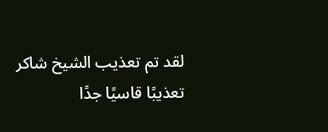لقد تم تعذيب الشيخ شاكر تعذيبًا قاسيًا جدًا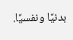بدنيًا ونفسيًا.